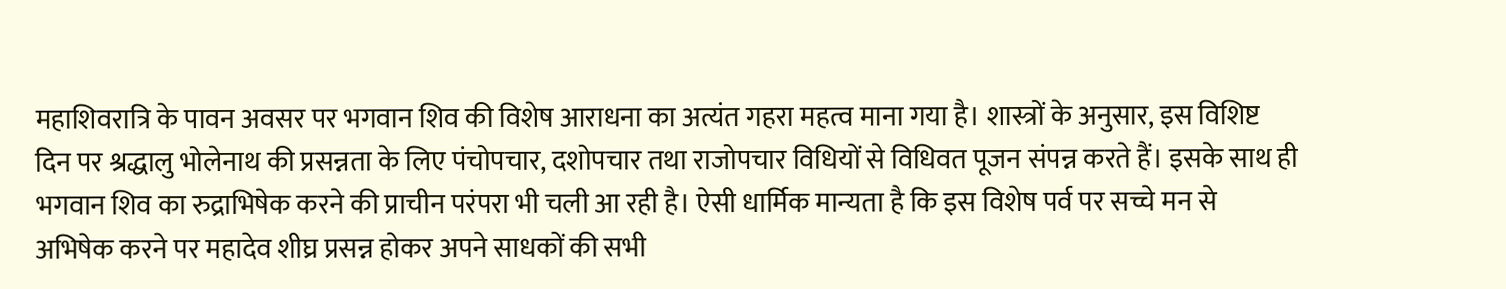महाशिवरात्रि के पावन अवसर पर भगवान शिव की विशेष आराधना का अत्यंत गहरा महत्व माना गया है। शास्त्रों के अनुसार, इस विशिष्ट दिन पर श्रद्धालु भोलेनाथ की प्रसन्नता के लिए पंचोपचार, दशोपचार तथा राजोपचार विधियों से विधिवत पूजन संपन्न करते हैं। इसके साथ ही भगवान शिव का रुद्राभिषेक करने की प्राचीन परंपरा भी चली आ रही है। ऐसी धार्मिक मान्यता है कि इस विशेष पर्व पर सच्चे मन से अभिषेक करने पर महादेव शीघ्र प्रसन्न होकर अपने साधकों की सभी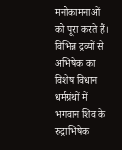मनोकामनाओं को पूरा करते हैं।
विभिन्न द्रव्यों से अभिषेक का विशेष विधान
धर्मग्रंथों में भगवान शिव के रुद्राभिषेक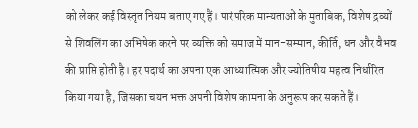को लेकर कई विस्तृत नियम बताए गए हैं। पारंपरिक मान्यताओं के मुताबिक, विशेष द्रव्यों से शिवलिंग का अभिषेक करने पर व्यक्ति को समाज में मान-सम्मान, कीर्ति, धन और वैभव की प्राप्ति होती है। हर पदार्थ का अपना एक आध्यात्मिक और ज्योतिषीय महत्व निर्धारित किया गया है, जिसका चयन भक्त अपनी विशेष कामना के अनुरूप कर सकते हैं।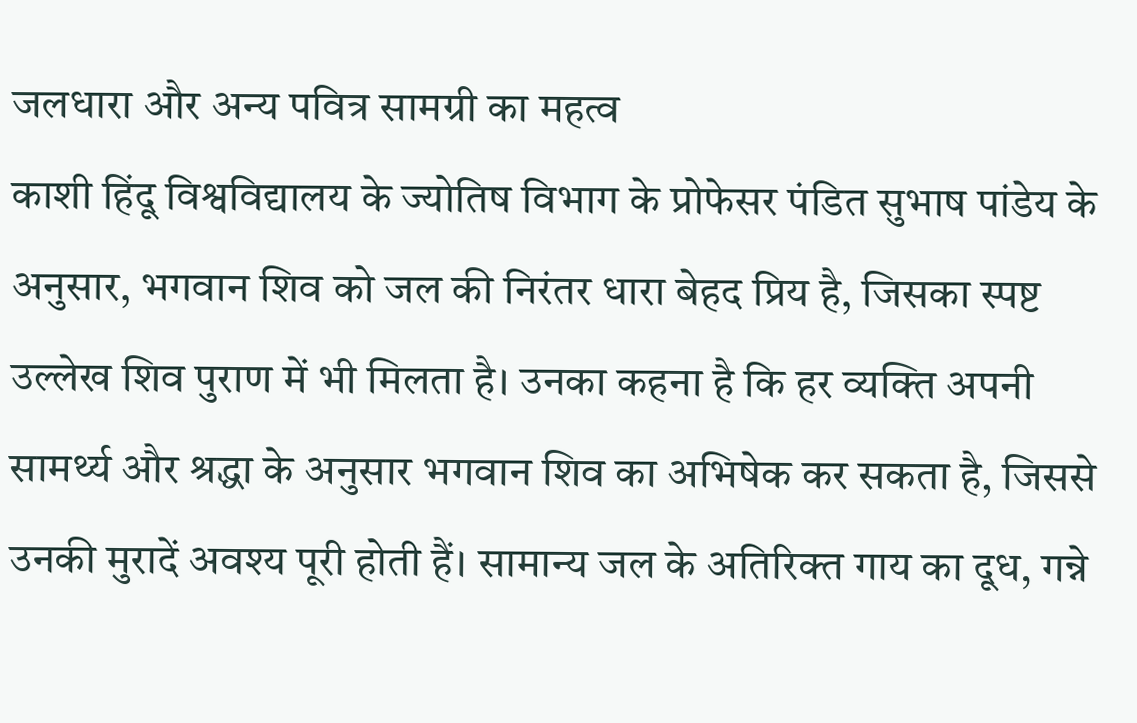जलधारा और अन्य पवित्र सामग्री का महत्व
काशी हिंदू विश्वविद्यालय के ज्योतिष विभाग के प्रोफेसर पंडित सुभाष पांडेय के अनुसार, भगवान शिव को जल की निरंतर धारा बेहद प्रिय है, जिसका स्पष्ट उल्लेख शिव पुराण में भी मिलता है। उनका कहना है कि हर व्यक्ति अपनी सामर्थ्य और श्रद्धा के अनुसार भगवान शिव का अभिषेक कर सकता है, जिससे उनकी मुरादें अवश्य पूरी होती हैं। सामान्य जल के अतिरिक्त गाय का दूध, गन्ने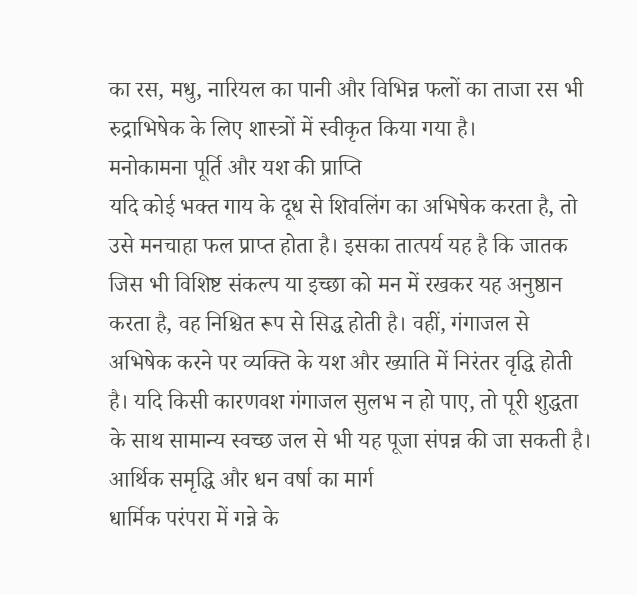का रस, मधु, नारियल का पानी और विभिन्न फलों का ताजा रस भी रुद्राभिषेक के लिए शास्त्रों में स्वीकृत किया गया है।
मनोकामना पूर्ति और यश की प्राप्ति
यदि कोई भक्त गाय के दूध से शिवलिंग का अभिषेक करता है, तो उसे मनचाहा फल प्राप्त होता है। इसका तात्पर्य यह है कि जातक जिस भी विशिष्ट संकल्प या इच्छा को मन में रखकर यह अनुष्ठान करता है, वह निश्चित रूप से सिद्ध होती है। वहीं, गंगाजल से अभिषेक करने पर व्यक्ति के यश और ख्याति में निरंतर वृद्धि होती है। यदि किसी कारणवश गंगाजल सुलभ न हो पाए, तो पूरी शुद्धता के साथ सामान्य स्वच्छ जल से भी यह पूजा संपन्न की जा सकती है।
आर्थिक समृद्धि और धन वर्षा का मार्ग
धार्मिक परंपरा में गन्ने के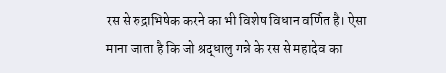रस से रुद्राभिषेक करने का भी विशेष विधान वर्णित है। ऐसा माना जाता है कि जो श्रद्धालु गन्ने के रस से महादेव का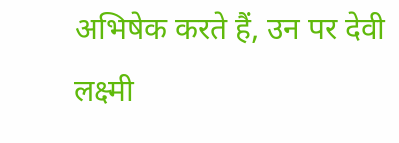अभिषेक करते हैं, उन पर देवी लक्ष्मी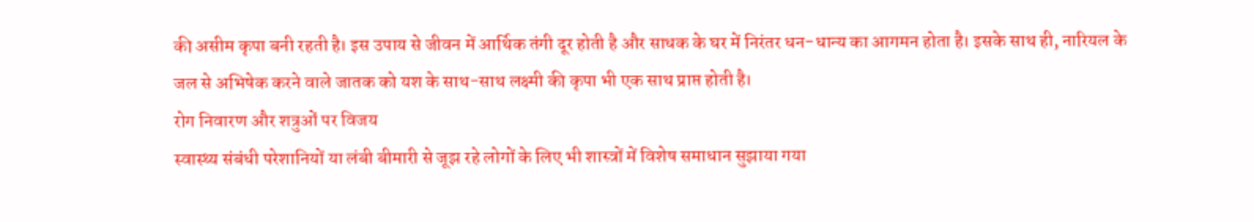की असीम कृपा बनी रहती है। इस उपाय से जीवन में आर्थिक तंगी दूर होती है और साधक के घर में निरंतर धन-धान्य का आगमन होता है। इसके साथ ही, नारियल के जल से अभिषेक करने वाले जातक को यश के साथ-साथ लक्ष्मी की कृपा भी एक साथ प्राप्त होती है।
रोग निवारण और शत्रुओं पर विजय
स्वास्थ्य संबंधी परेशानियों या लंबी बीमारी से जूझ रहे लोगों के लिए भी शास्त्रों में विशेष समाधान सुझाया गया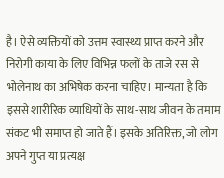है। ऐसे व्यक्तियों को उत्तम स्वास्थ्य प्राप्त करने और निरोगी काया के लिए विभिन्न फलों के ताजे रस से भोलेनाथ का अभिषेक करना चाहिए। मान्यता है कि इससे शारीरिक व्याधियों के साथ-साथ जीवन के तमाम संकट भी समाप्त हो जाते हैं। इसके अतिरिक्त, जो लोग अपने गुप्त या प्रत्यक्ष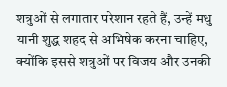शत्रुओं से लगातार परेशान रहते हैं, उन्हें मधु यानी शुद्ध शहद से अभिषेक करना चाहिए, क्योंकि इससे शत्रुओं पर विजय और उनकी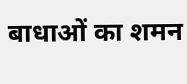बाधाओं का शमन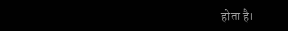होता है।